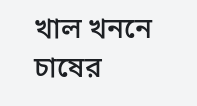খাল খননে চাষের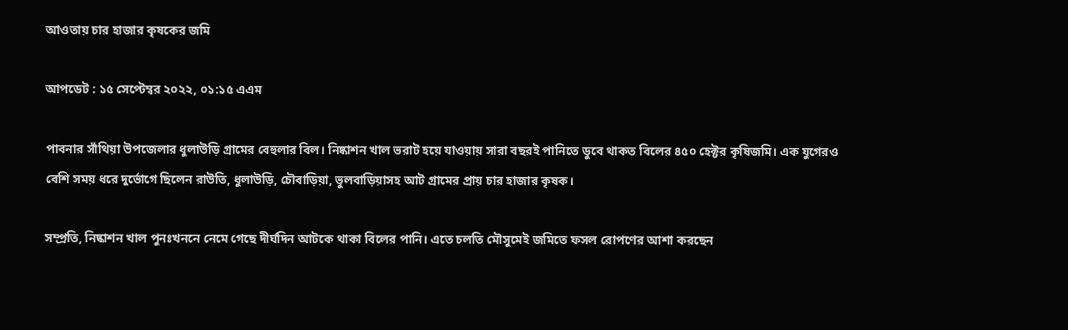আওতায় চার হাজার কৃষকের জমি

আপডেট : ১৫ সেপ্টেম্বর ২০২২, ০১:১৫ এএম

পাবনার সাঁথিয়া উপজেলার ধুলাউড়ি গ্রামের বেহুলার বিল। নিষ্কাশন খাল ভরাট হয়ে যাওয়ায় সারা বছরই পানিতে ডুবে থাকত বিলের ৪৫০ হেক্টর কৃষিজমি। এক যুগেরও বেশি সময় ধরে দুর্ভোগে ছিলেন রাউতি, ধুলাউড়ি, চৌবাড়িয়া, ভুলবাড়িয়াসহ আট গ্রামের প্রায় চার হাজার কৃষক।

সম্প্রতি, নিষ্কাশন খাল পুনঃখননে নেমে গেছে দীর্ঘদিন আটকে থাকা বিলের পানি। এতে চলতি মৌসুমেই জমিতে ফসল রোপণের আশা করছেন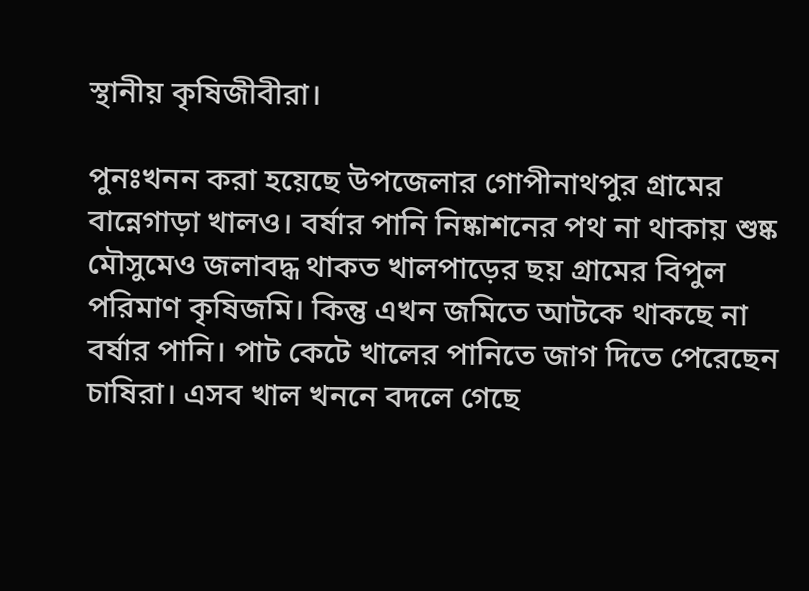স্থানীয় কৃষিজীবীরা।

পুনঃখনন করা হয়েছে উপজেলার গোপীনাথপুর গ্রামের বান্নেগাড়া খালও। বর্ষার পানি নিষ্কাশনের পথ না থাকায় শুষ্ক মৌসুমেও জলাবদ্ধ থাকত খালপাড়ের ছয় গ্রামের বিপুল পরিমাণ কৃষিজমি। কিন্তু এখন জমিতে আটকে থাকছে না বর্ষার পানি। পাট কেটে খালের পানিতে জাগ দিতে পেরেছেন চাষিরা। এসব খাল খননে বদলে গেছে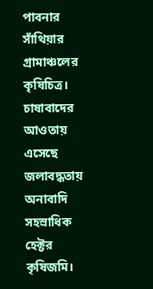পাবনার সাঁথিয়ার গ্রামাঞ্চলের কৃষিচিত্র। চাষাবাদের আওতায় এসেছে জলাবদ্ধতায় অনাবাদি সহস্রাধিক হেক্টর কৃষিজমি।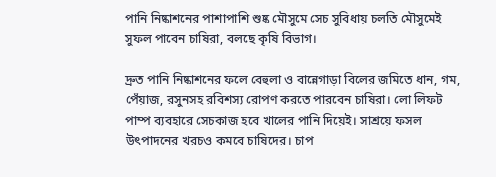পানি নিষ্কাশনের পাশাপাশি শুষ্ক মৌসুমে সেচ সুবিধায় চলতি মৌসুমেই সুফল পাবেন চাষিরা, বলছে কৃষি বিভাগ।

দ্রুত পানি নিষ্কাশনের ফলে বেহুলা ও বান্নেগাড়া বিলের জমিতে ধান, গম, পেঁয়াজ, রসুনসহ রবিশস্য রোপণ করতে পারবেন চাষিরা। লো লিফট পাম্প ব্যবহারে সেচকাজ হবে খালের পানি দিয়েই। সাশ্রয়ে ফসল উৎপাদনের খরচও কমবে চাষিদের। চাপ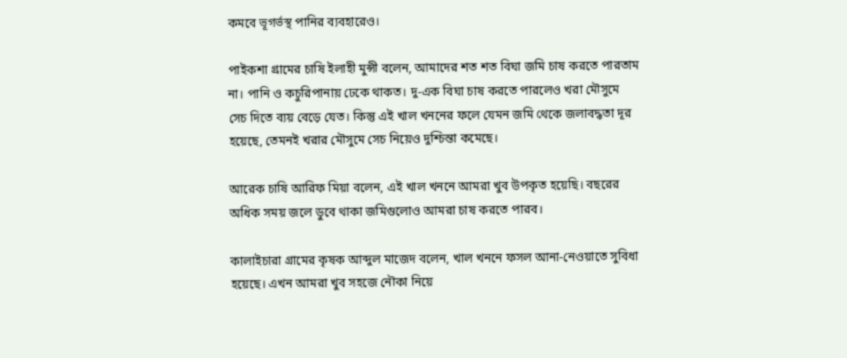কমবে ভূগর্ভস্থ পানির ব্যবহারেও।

পাইকশা গ্রামের চাষি ইলাহী মুন্সী বলেন, আমাদের শত শত বিঘা জমি চাষ করতে পারতাম না। পানি ও কচুরিপানায় ঢেকে থাকত। দু-এক বিঘা চাষ করতে পারলেও খরা মৌসুমে সেচ দিতে ব্যয় বেড়ে যেত। কিন্তু এই খাল খননের ফলে যেমন জমি থেকে জলাবদ্ধতা দূর হয়েছে, তেমনই খরার মৌসুমে সেচ নিয়েও দুশ্চিন্তা কমেছে।

আরেক চাষি আরিফ মিয়া বলেন, এই খাল খননে আমরা খুব উপকৃত হয়েছি। বছরের অধিক সময় জলে ডুবে থাকা জমিগুলোও আমরা চাষ করতে পারব।

কালাইচারা গ্রামের কৃষক আব্দুল মাজেদ বলেন, খাল খননে ফসল আনা-নেওয়াতে সুবিধা হয়েছে। এখন আমরা খুব সহজে নৌকা নিয়ে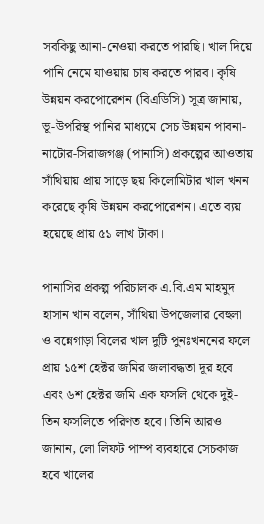সবকিছু আনা-নেওয়া করতে পারছি। খাল দিয়ে পানি নেমে যাওয়ায় চাষ করতে পারব। কৃষি উন্নয়ন করপোরেশন (বিএডিসি) সূত্র জানায়, ভূ-উপরিস্থ পানির মাধ্যমে সেচ উন্নয়ন পাবনা-নাটোর-সিরাজগঞ্জ (পানাসি) প্রকল্পের আওতায় সাঁথিয়ায় প্রায় সাড়ে ছয় কিলোমিটার খাল খনন করেছে কৃষি উন্নয়ন করপোরেশন। এতে ব্যয় হয়েছে প্রায় ৫১ লাখ টাকা।

পানাসির প্রকল্প পরিচালক এ.বি.এম মাহমুদ হাসান খান বলেন, সাঁথিয়া উপজেলার বেহুলা ও বন্নেগাড়া বিলের খাল দুটি পুনঃখননের ফলে প্রায় ১৫শ হেক্টর জমির জলাবদ্ধতা দূর হবে এবং ৬শ হেক্টর জমি এক ফসলি থেকে দুই-তিন ফসলিতে পরিণত হবে। তিনি আরও জানান, লো লিফট পাম্প ব্যবহারে সেচকাজ হবে খালের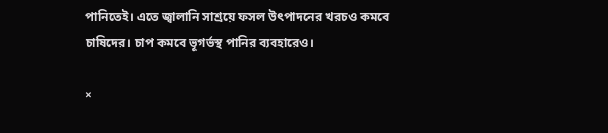পানিতেই। এতে জ্বালানি সাশ্রয়ে ফসল উৎপাদনের খরচও কমবে চাষিদের। চাপ কমবে ভূগর্ভস্থ পানির ব্যবহারেও।

×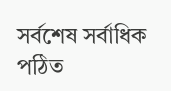সর্বশেষ সর্বাধিক পঠিত